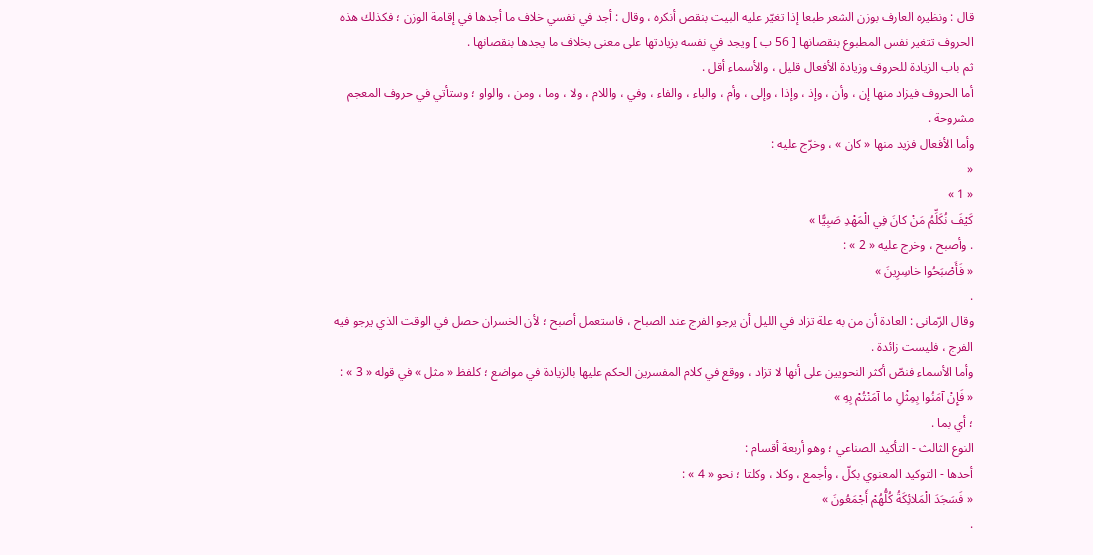قال : ونظيره العارف بوزن الشعر طبعا إذا تغيّر عليه البيت بنقص أنكره ، وقال : أجد في نفسي خلاف ما أجدها في إقامة الوزن ؛ فكذلك هذه الحروف تتغير نفس المطبوع بنقصانها [ 56 ب ] ويجد في نفسه بزيادتها على معنى بخلاف ما يجدها بنقصانها .
ثم باب الزيادة للحروف وزيادة الأفعال قليل ، والأسماء أقل .
أما الحروف فيزاد منها إن ، وأن ، وإذ ، وإذا ، وإلى ، وأم ، والباء ، والفاء ، وفي ، واللام ، ولا ، وما ، ومن ، والواو ؛ وستأتي في حروف المعجم مشروحة .
وأما الأفعال فزيد منها « كان » ، وخرّج عليه :
«
« 1 »
كَيْفَ نُكَلِّمُ مَنْ كانَ فِي الْمَهْدِ صَبِيًّا »
. وأصبح ، وخرج عليه « 2 » :
« فَأَصْبَحُوا خاسِرِينَ »
.
وقال الرّمانى : العادة أن من به علة تزاد في الليل أن يرجو الفرج عند الصباح ، فاستعمل أصبح ؛ لأن الخسران حصل في الوقت الذي يرجو فيه الفرج ، فليست زائدة .
وأما الأسماء فنصّ أكثر النحويين على أنها لا تزاد ، ووقع في كلام المفسرين الحكم عليها بالزيادة في مواضع ؛ كلفظ « مثل » في قوله « 3 » :
« فَإِنْ آمَنُوا بِمِثْلِ ما آمَنْتُمْ بِهِ »
؛ أي بما .
النوع الثالث - التأكيد الصناعي ؛ وهو أربعة أقسام :
أحدها - التوكيد المعنوي بكلّ ، وأجمع ، وكلا ، وكلتا ؛ نحو « 4 » :
« فَسَجَدَ الْمَلائِكَةُ كُلُّهُمْ أَجْمَعُونَ »
.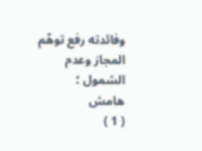وفائدته رفع توهّم المجاز وعدم الشمول ؛
هامش
( 1 )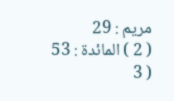مريم : 29
( 2 ) المائدة : 53
( 3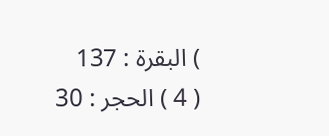) البقرة : 137
( 4 ) الحجر : 30